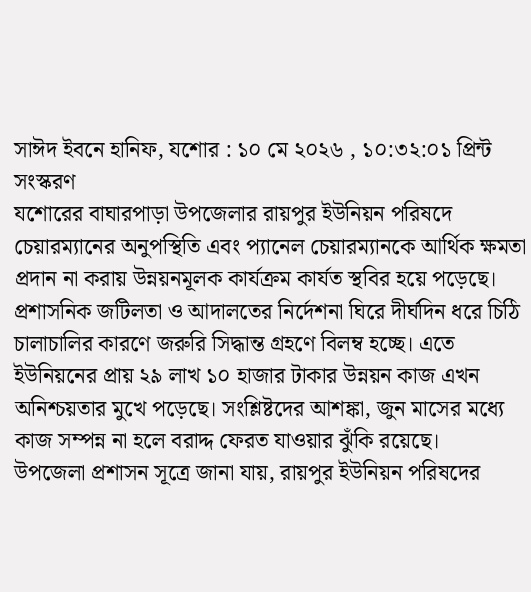সাঈদ ইবনে হানিফ, যশোর : ১০ মে ২০২৬ , ১০:৩২:০১ প্রিন্ট সংস্করণ
যশোরের বাঘারপাড়া উপজেলার রায়পুর ইউনিয়ন পরিষদে চেয়ারম্যানের অনুপস্থিতি এবং প্যানেল চেয়ারম্যানকে আর্থিক ক্ষমতা প্রদান না করায় উন্নয়নমূলক কার্যক্রম কার্যত স্থবির হয়ে পড়েছে।
প্রশাসনিক জটিলতা ও আদালতের নির্দেশনা ঘিরে দীর্ঘদিন ধরে চিঠি চালাচালির কারণে জরুরি সিদ্ধান্ত গ্রহণে বিলম্ব হচ্ছে। এতে ইউনিয়নের প্রায় ২৯ লাখ ১০ হাজার টাকার উন্নয়ন কাজ এখন অনিশ্চয়তার মুখে পড়েছে। সংশ্লিষ্টদের আশঙ্কা, জুন মাসের মধ্যে কাজ সম্পন্ন না হলে বরাদ্দ ফেরত যাওয়ার ঝুঁকি রয়েছে।
উপজেলা প্রশাসন সূত্রে জানা যায়, রায়পুর ইউনিয়ন পরিষদের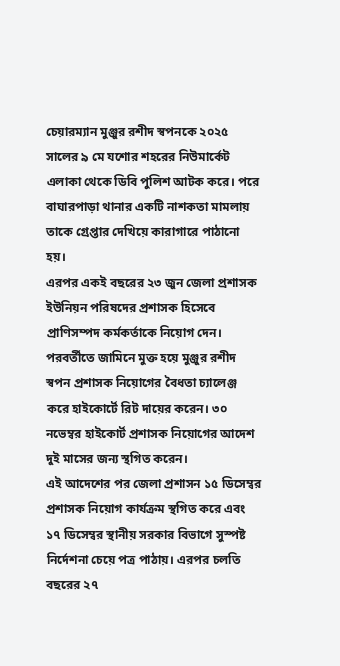চেয়ারম্যান মুঞ্জুর রশীদ স্বপনকে ২০২৫ সালের ৯ মে যশোর শহরের নিউমার্কেট এলাকা থেকে ডিবি পুলিশ আটক করে। পরে বাঘারপাড়া থানার একটি নাশকতা মামলায় তাকে গ্রেপ্তার দেখিয়ে কারাগারে পাঠানো হয়।
এরপর একই বছরের ২৩ জুন জেলা প্রশাসক ইউনিয়ন পরিষদের প্রশাসক হিসেবে প্রাণিসম্পদ কর্মকর্তাকে নিয়োগ দেন। পরবর্তীতে জামিনে মুক্ত হয়ে মুঞ্জুর রশীদ স্বপন প্রশাসক নিয়োগের বৈধতা চ্যালেঞ্জ করে হাইকোর্টে রিট দায়ের করেন। ৩০ নভেম্বর হাইকোর্ট প্রশাসক নিয়োগের আদেশ দুই মাসের জন্য স্থগিত করেন।
এই আদেশের পর জেলা প্রশাসন ১৫ ডিসেম্বর প্রশাসক নিয়োগ কার্যক্রম স্থগিত করে এবং ১৭ ডিসেম্বর স্থানীয় সরকার বিভাগে সুস্পষ্ট নির্দেশনা চেয়ে পত্র পাঠায়। এরপর চলতি বছরের ২৭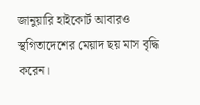জানুয়ারি হাইকোর্ট আবারও স্থগিতাদেশের মেয়াদ ছয় মাস বৃদ্ধি করেন।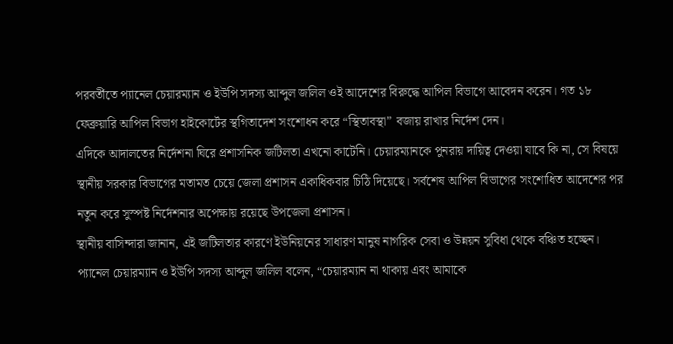পরবর্তীতে প্যানেল চেয়ারম্যান ও ইউপি সদস্য আব্দুল জলিল ওই আদেশের বিরুদ্ধে আপিল বিভাগে আবেদন করেন। গত ১৮ ফেব্রুয়ারি আপিল বিভাগ হাইকোর্টের স্থগিতাদেশ সংশোধন করে “স্থিতাবস্থা” বজায় রাখার নির্দেশ দেন।
এদিকে আদালতের নির্দেশনা ঘিরে প্রশাসনিক জটিলতা এখনো কাটেনি। চেয়ারম্যানকে পুনরায় দায়িত্ব দেওয়া যাবে কি না, সে বিষয়ে স্থানীয় সরকার বিভাগের মতামত চেয়ে জেলা প্রশাসন একাধিকবার চিঠি দিয়েছে। সর্বশেষ আপিল বিভাগের সংশোধিত আদেশের পর নতুন করে সুস্পষ্ট নির্দেশনার অপেক্ষায় রয়েছে উপজেলা প্রশাসন।
স্থানীয় বাসিন্দারা জানান, এই জটিলতার কারণে ইউনিয়নের সাধারণ মানুষ নাগরিক সেবা ও উন্নয়ন সুবিধা থেকে বঞ্চিত হচ্ছেন।
প্যানেল চেয়ারম্যান ও ইউপি সদস্য আব্দুল জলিল বলেন, “চেয়ারম্যান না থাকায় এবং আমাকে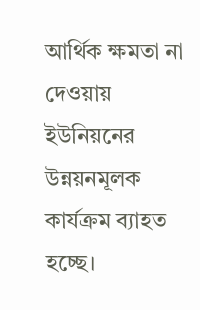আর্থিক ক্ষমতা না দেওয়ায় ইউনিয়নের উন্নয়নমূলক কার্যক্রম ব্যাহত হচ্ছে।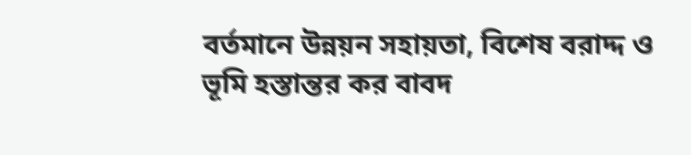বর্তমানে উন্নয়ন সহায়তা, বিশেষ বরাদ্দ ও ভূমি হস্তান্তর কর বাবদ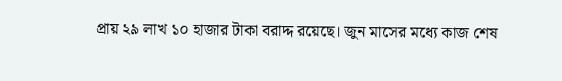প্রায় ২৯ লাখ ১০ হাজার টাকা বরাদ্দ রয়েছে। জুন মাসের মধ্যে কাজ শেষ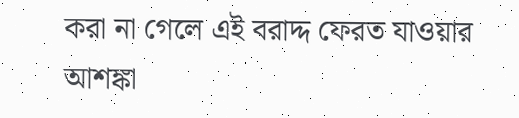করা না গেলে এই বরাদ্দ ফেরত যাওয়ার আশঙ্কা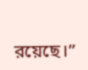রয়েছে।”